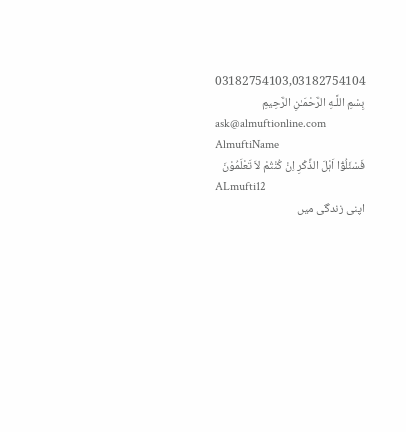03182754103,03182754104
بِسْمِ اللَّـهِ الرَّحْمَـٰنِ الرَّحِيمِ
ask@almuftionline.com
AlmuftiName
فَسْئَلُوْٓا اَہْلَ الذِّکْرِ اِنْ کُنْتُمْ لاَ تَعْلَمُوْنَ
ALmufti12
اپنی زندگی میں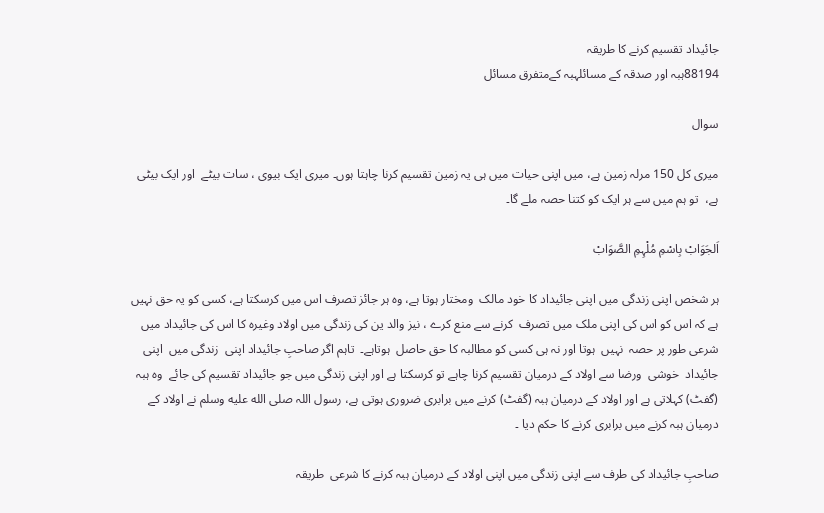جائیداد تقسیم کرنے کا طریقہ
88194ہبہ اور صدقہ کے مسائلہبہ کےمتفرق مسائل

سوال

میری کل 150 مرلہ زمین ہے، میں اپنی حیات میں ہی یہ زمین تقسیم کرنا چاہتا ہوں۔ میری ایک بیوی ، سات بیٹے  اور ایک بیٹی ہے،  تو ہم میں سے ہر ایک کو کتنا حصہ ملے گا۔

اَلجَوَابْ بِاسْمِ مُلْہِمِ الصَّوَابْ

ہر شخص اپنی زندگی میں اپنی جائیداد کا خود مالک  ومختار ہوتا ہے، وہ ہر جائز تصرف اس میں کرسکتا ہے، کسی کو یہ حق نہیں  ہے کہ اس کو اس کی اپنی ملک میں تصرف  کرنے سے منع کرے ، نیز والد ین کی زندگی میں اولاد وغیرہ کا اس کی جائیداد میں شرعی طور پر حصہ  نہیں  ہوتا اور نہ ہی کسی کو مطالبہ کا حق حاصل  ہوتاہے۔  تاہم اگر صاحبِ جائیداد اپنی  زندگی میں  اپنی جائیداد  خوشی  ورضا سے اولاد کے درمیان تقسیم کرنا چاہے تو کرسکتا ہے اور اپنی زندگی میں جو جائیداد تقسیم کی جائے  وہ ہبہ (گفٹ) کہلاتی ہے اور اولاد کے درمیان ہبہ (گفٹ) کرنے میں برابری ضروری ہوتی ہے، رسول اللہ صلى الله عليه وسلم نے اولاد کے درمیان ہبہ کرنے میں برابری کرنے کا حکم دیا ۔

صاحبِ جائیداد کی طرف سے اپنی زندگی میں اپنی اولاد کے درمیان ہبہ کرنے کا شرعی  طریقہ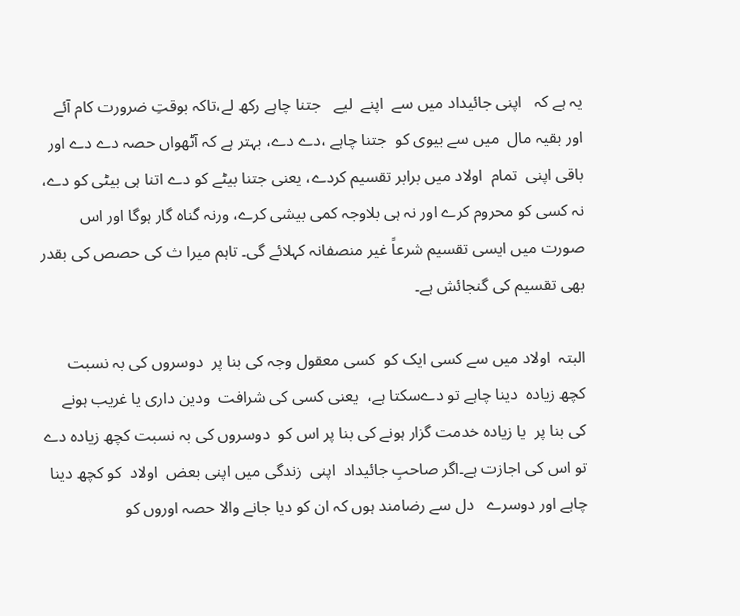یہ ہے کہ   اپنی جائیداد میں سے  اپنے  لیے   جتنا چاہے رکھ لے،تاکہ بوقتِ ضرورت کام آئے اور بقیہ مال  میں سے بیوی کو  جتنا چاہے ،دے دے، بہتر ہے کہ آٹھواں حصہ دے دے اور باقی اپنی  تمام  اولاد میں برابر تقسیم کردے، یعنی جتنا بیٹے کو دے اتنا ہی بیٹی کو دے،  نہ کسی کو محروم کرے اور نہ ہی بلاوجہ کمی بیشی کرے، ورنہ گناہ گار ہوگا اور اس صورت میں ایسی تقسیم شرعاً غیر منصفانہ کہلائے گی۔ تاہم میرا ث کی حصص کی بقدر بھی تقسیم کی گنجائش ہے۔

البتہ  اولاد میں سے کسی ایک کو  کسی معقول وجہ کی بنا پر  دوسروں کی بہ نسبت   کچھ زیادہ  دینا چاہے تو دےسکتا ہے،  یعنی کسی کی شرافت  ودین داری یا غریب ہونے کی بنا پر  یا زیادہ خدمت گزار ہونے کی بنا پر اس کو  دوسروں کی بہ نسبت کچھ زیادہ دے تو اس کی اجازت ہے۔اگر صاحبِ جائیداد  اپنی  زندگی میں اپنی بعض  اولاد  کو کچھ دینا چاہے اور دوسرے   دل سے رضامند ہوں کہ ان کو دیا جانے والا حصہ اوروں کو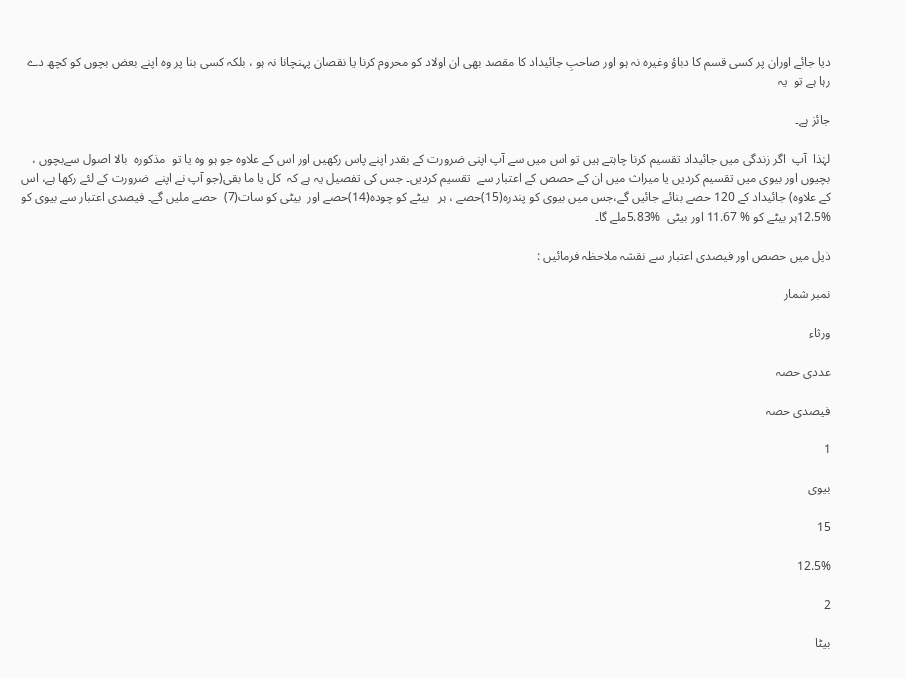دیا جائے اوران پر کسی قسم کا دباؤ وغیرہ نہ ہو اور صاحبِ جائیداد کا مقصد بھی ان اولاد کو محروم کرنا یا نقصان پہنچانا نہ ہو ، بلکہ کسی بنا پر وہ اپنے بعض بچوں کو کچھ دے رہا ہے تو  یہ

جائز ہے۔

لہٰذا  آپ  اگر زندگی میں جائیداد تقسیم کرنا چاہتے ہیں تو اس میں سے آپ اپنی ضرورت کے بقدر اپنے پاس رکھیں اور اس کے علاوہ جو ہو وہ یا تو  مذکورہ  بالا اصول سےبچوں ، بچیوں اور بیوی میں تقسیم کردیں یا میراث میں ان کے حصص کے اعتبار سے  تقسیم کردیں۔ جس کی تفصیل یہ ہے کہ  کل یا ما بقی(جو آپ نے اپنے  ضرورت کے لئے رکھا ہے، اس کے علاوہ) جائیداد کے 120 حصے بنائے جائیں گے،جس میں بیوی کو پندرہ(15)حصے ، ہر   بیٹے کو چودہ(14)حصے اور  بیٹی کو سات(7)  حصے ملیں گے۔ فیصدی اعتبار سے بیوی کو  %12.5ہر بیٹے کو % 11.67 اور بیٹی  %5.83ملے گا۔

ذیل میں حصص اور فیصدی اعتبار سے نقشہ ملاحظہ فرمائیں :

نمبر شمار

ورثاء

عددی حصہ

فیصدی حصہ

1

بیوی

15

12.5%

2

بیٹا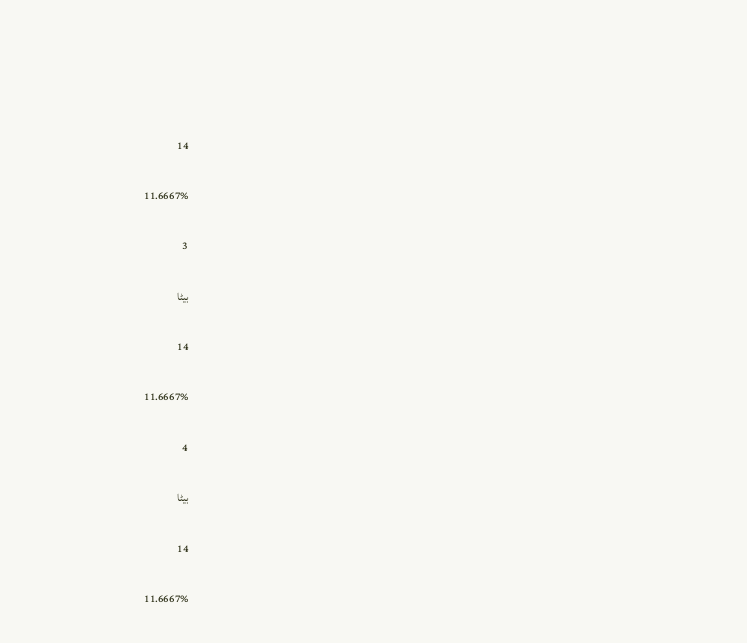14

11.6667%

3

بیٹا

14

11.6667%

4

بیٹا

14

11.6667%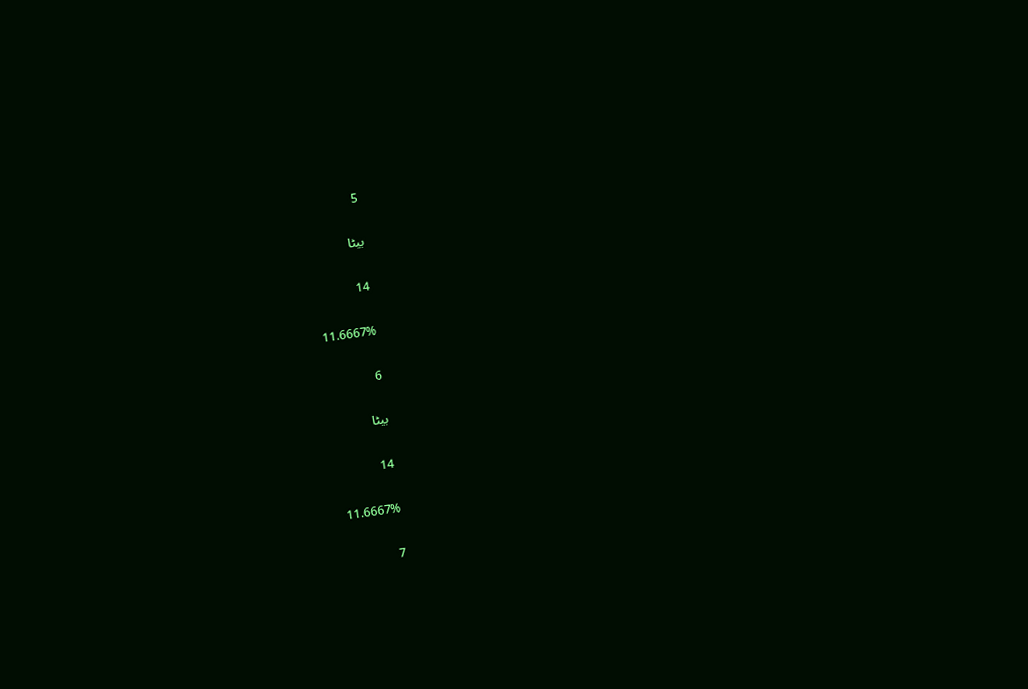5

بیٹا

14

11.6667%

6

بیٹا

14

11.6667%

7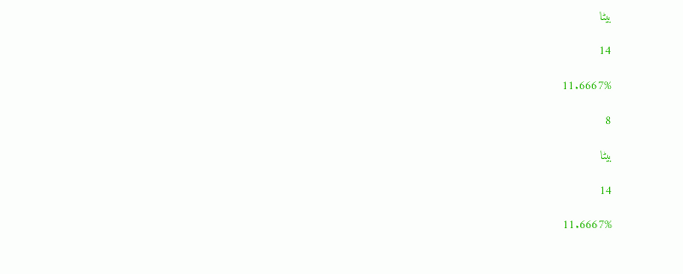بیٹا

14

11.6667%

8

بیٹا

14

11.6667%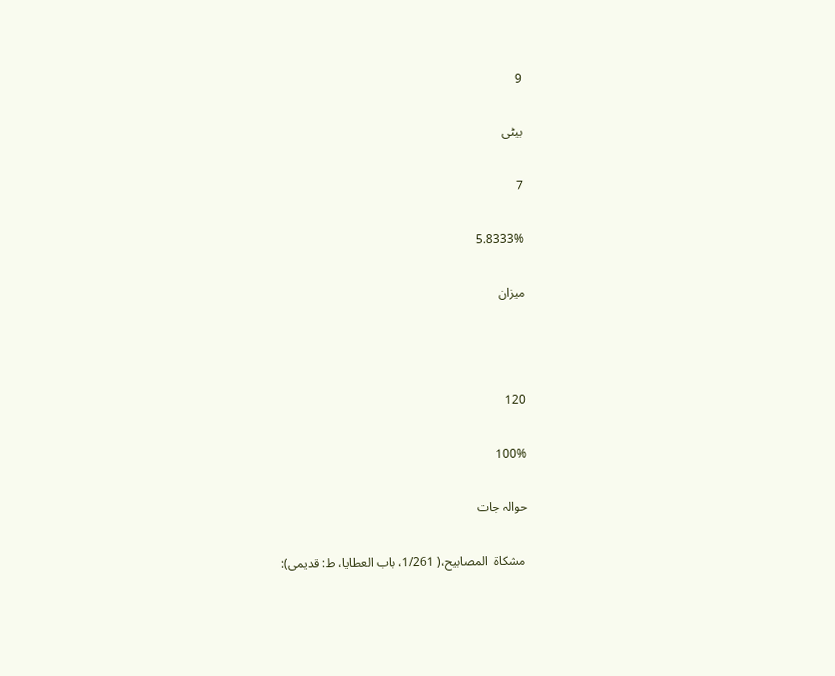9

بیٹی

7

5.8333%

میزان



120

100%

حوالہ جات

 مشکاۃ  المصابیح،( 1/261، باب العطایا، ط: قدیمی):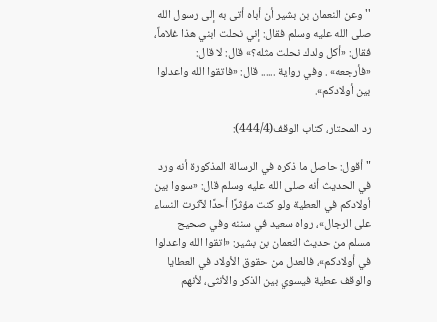'' وعن النعمان بن بشير أن أباه أتى به إلى رسول الله صلى الله عليه وسلم فقال: إني نحلت ابني هذا غلاماً، فقال: «أكل ولدك نحلت مثله؟» قال: لا قال: «فأرجعه» . وفي رواية ...... قال: «فاتقوا الله واعدلوا بين أولادكم».

رد المحتار، كتاب الوقف(444/4):

"أقول: حاصل ما ذكره في الرسالة المذكورة أنه ورد في الحديث أنه صلى الله عليه وسلم قال: «سووا بين أولادكم في العطية ولو كنت مؤثرًا أحدًا لآثرت النساء على الرجال»، رواه سعيد في سننه وفي صحيح مسلم من حديث النعمان بن بشير: «اتقوا الله واعدلوا في أولادكم»، فالعدل من حقوق الأولاد في العطايا والوقف عطية فيسوي بين الذكر والأنثى، لأنهم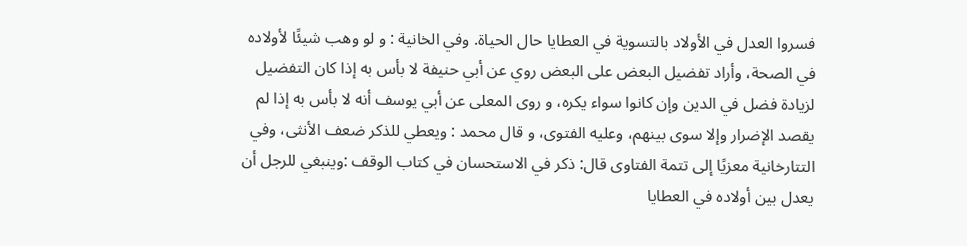فسروا العدل في الأولاد بالتسوية في العطايا حال الحياة. وفي الخانية : و لو وهب شيئًا لأولاده في الصحة، وأراد تفضيل البعض على البعض روي عن أبي حنيفة لا بأس به إذا كان التفضيل لزيادة فضل في الدين وإن كانوا سواء يكره، و روى المعلى عن أبي يوسف أنه لا بأس به إذا لم يقصد الإضرار وإلا سوى بينهم، وعليه الفتوى، و قال محمد : ويعطي للذكر ضعف الأنثى، وفي التتارخانية معزيًا إلى تتمة الفتاوى قال: ذكر في الاستحسان في كتاب الوقف :وينبغي للرجل أن يعدل بين أولاده في العطايا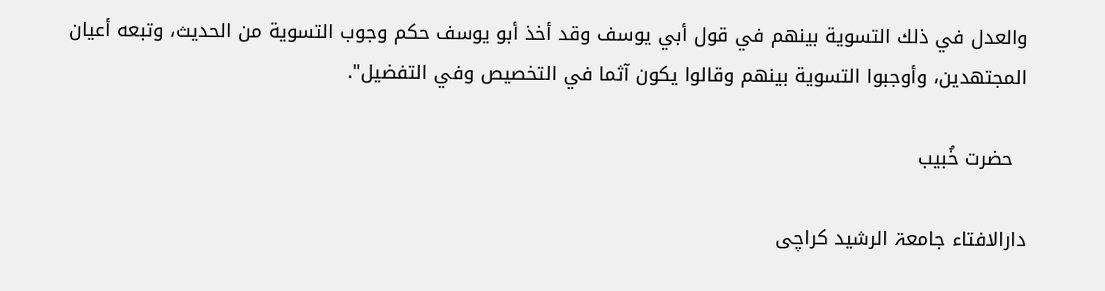والعدل في ذلك التسوية بينهم في قول أبي يوسف وقد أخذ أبو يوسف حكم وجوب التسوية من الحديث، وتبعه أعيان المجتهدين، وأوجبوا التسوية بينهم وقالوا يكون آثما في التخصيص وفي التفضيل".

  حضرت خُبیب

دارالافتاء جامعۃ الرشید کراچی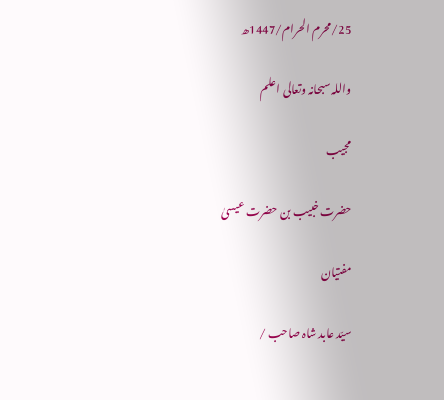25/محرم الحرام/1447ھ

واللہ سبحانہ وتعالی اعلم

مجیب

حضرت خبیب بن حضرت عیسیٰ

مفتیان

سیّد عابد شاہ صاحب /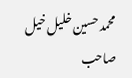محمد حسین خلیل خیل صاحب